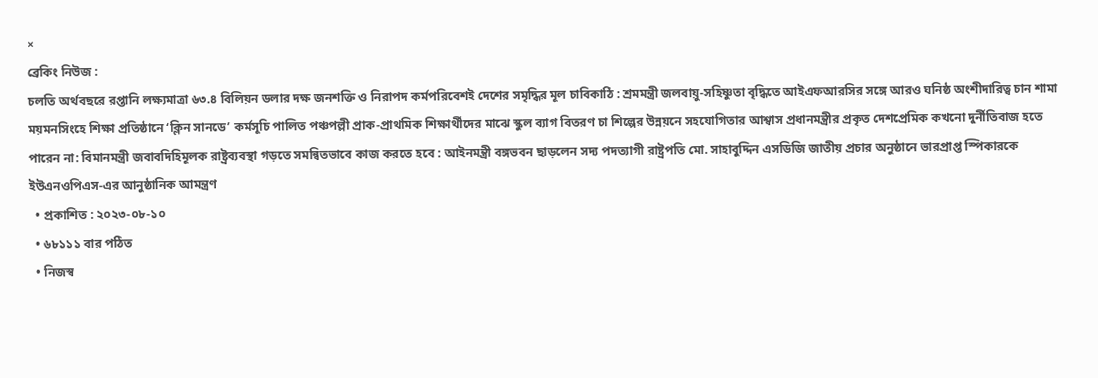×
ব্রেকিং নিউজ :
চলতি অর্থবছরে রপ্তানি লক্ষ্যমাত্রা ৬৩.৪ বিলিয়ন ডলার দক্ষ জনশক্তি ও নিরাপদ কর্মপরিবেশই দেশের সমৃদ্ধির মূল চাবিকাঠি : শ্রমমন্ত্রী জলবায়ু-সহিষ্ণুতা বৃদ্ধিতে আইএফআরসির সঙ্গে আরও ঘনিষ্ঠ অংশীদারিত্ব চান শামা ময়মনসিংহে শিক্ষা প্রতিষ্ঠানে ‘ক্লিন সানডে’ কর্মসূচি পালিত পঞ্চপল্লী প্রাক-প্রাথমিক শিক্ষার্থীদের মাঝে স্কুল ব্যাগ বিতরণ চা শিল্পের উন্নয়নে সহযোগিতার আশ্বাস প্রধানমন্ত্রীর প্রকৃত দেশপ্রেমিক কখনো দুর্নীতিবাজ হতে পারেন না: বিমানমন্ত্রী জবাবদিহিমূলক রাষ্ট্রব্যবস্থা গড়তে সমন্বিতভাবে কাজ করতে হবে : আইনমন্ত্রী বঙ্গভবন ছাড়লেন সদ্য পদত্যাগী রাষ্ট্রপতি মো. সাহাবুদ্দিন এসডিজি জাতীয় প্রচার অনুষ্ঠানে ভারপ্রাপ্ত স্পিকারকে ইউএনওপিএস-এর আনুষ্ঠানিক আমন্ত্রণ
  • প্রকাশিত : ২০২৩-০৮-১০
  • ৬৮১১১ বার পঠিত
  • নিজস্ব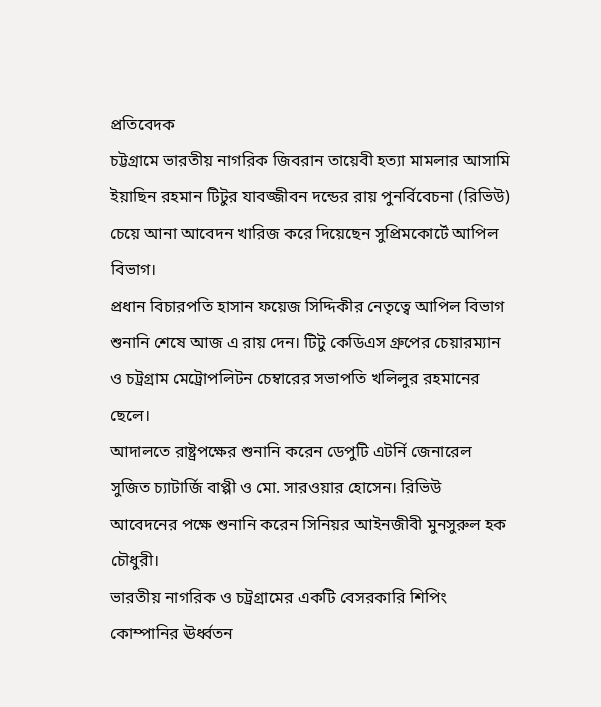প্রতিবেদক
চট্টগ্রামে ভারতীয় নাগরিক জিবরান তায়েবী হত্যা মামলার আসামি ইয়াছিন রহমান টিটুর যাবজ্জীবন দন্ডের রায় পুনর্বিবেচনা (রিভিউ) চেয়ে আনা আবেদন খারিজ করে দিয়েছেন সুপ্রিমকোর্টে আপিল বিভাগ।
প্রধান বিচারপতি হাসান ফয়েজ সিদ্দিকীর নেতৃত্বে আপিল বিভাগ শুনানি শেষে আজ এ রায় দেন। টিটু কেডিএস গ্রুপের চেয়ারম্যান ও চট্রগ্রাম মেট্রোপলিটন চেম্বারের সভাপতি খলিলুর রহমানের ছেলে।
আদালতে রাষ্ট্রপক্ষের শুনানি করেন ডেপুটি এটর্নি জেনারেল সুজিত চ্যাটার্জি বাপ্পী ও মো. সারওয়ার হোসেন। রিভিউ আবেদনের পক্ষে শুনানি করেন সিনিয়র আইনজীবী মুনসুরুল হক চৌধুরী।
ভারতীয় নাগরিক ও চট্রগ্রামের একটি বেসরকারি শিপিং কোম্পানির ঊর্ধ্বতন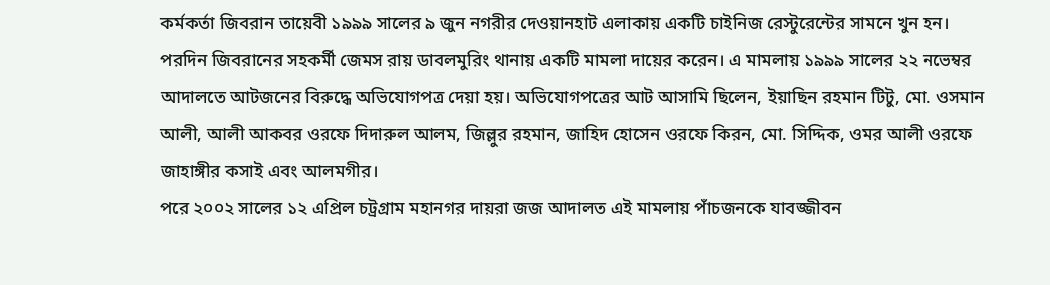কর্মকর্তা জিবরান তায়েবী ১৯৯৯ সালের ৯ জুন নগরীর দেওয়ানহাট এলাকায় একটি চাইনিজ রেস্টুরেন্টের সামনে খুন হন।
পরদিন জিবরানের সহকর্মী জেমস রায় ডাবলমুরিং থানায় একটি মামলা দায়ের করেন। এ মামলায় ১৯৯৯ সালের ২২ নভেম্বর আদালতে আটজনের বিরুদ্ধে অভিযোগপত্র দেয়া হয়। অভিযোগপত্রের আট আসামি ছিলেন, ইয়াছিন রহমান টিটু, মো. ওসমান আলী, আলী আকবর ওরফে দিদারুল আলম, জিল্লুর রহমান, জাহিদ হোসেন ওরফে কিরন, মো. সিদ্দিক, ওমর আলী ওরফে জাহাঙ্গীর কসাই এবং আলমগীর।
পরে ২০০২ সালের ১২ এপ্রিল চট্রগ্রাম মহানগর দায়রা জজ আদালত এই মামলায় পাঁচজনকে যাবজ্জীবন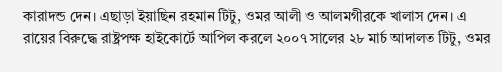কারাদন্ড দেন। এছাড়া ইয়াছিন রহমান টিটু, ওমর আলী ও আলমগীরকে খালাস দেন। এ রায়ের বিরুদ্ধে রাষ্ট্রপক্ষ হাইকোর্টে আপিল করলে ২০০৭ সালের ২৮ মার্চ আদালত টিটু, ওমর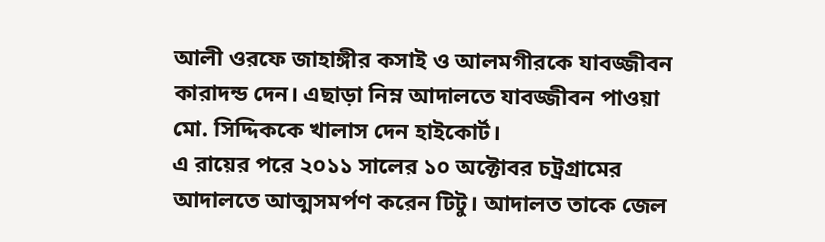আলী ওরফে জাহাঙ্গীর কসাই ও আলমগীরকে যাবজ্জীবন কারাদন্ড দেন। এছাড়া নিম্ন আদালতে যাবজ্জীবন পাওয়া মো. সিদ্দিককে খালাস দেন হাইকোর্ট।
এ রায়ের পরে ২০১১ সালের ১০ অক্টোবর চট্রগ্রামের আদালতে আত্মসমর্পণ করেন টিটু। আদালত তাকে জেল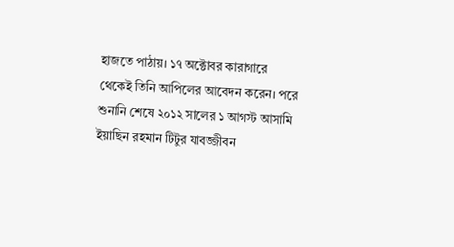হাজতে পাঠায়। ১৭ অক্টোবর কারাগারে থেকেই তিনি আপিলের আবেদন করেন। পরে শুনানি শেষে ২০১২ সালের ১ আগস্ট আসামি ইয়াছিন রহমান টিটুর যাবজ্জীবন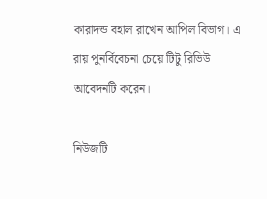কারাদন্ড বহাল রাখেন আপিল বিভাগ। এ রায় পুনর্বিবেচনা চেয়ে টিটু রিভিউ আবেদনটি করেন।

নিউজটি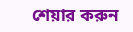শেয়ার করুন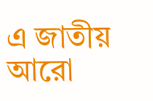এ জাতীয় আরো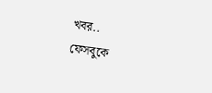খবর..
ফেসবুকে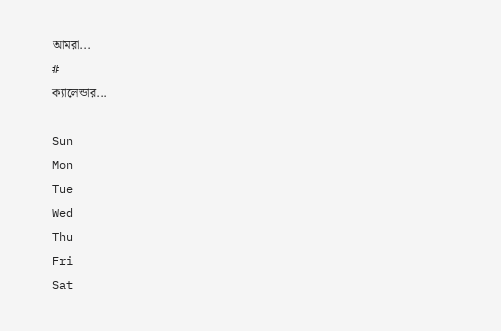আমরা...
#
ক্যালেন্ডার...

Sun
Mon
Tue
Wed
Thu
Fri
Sat